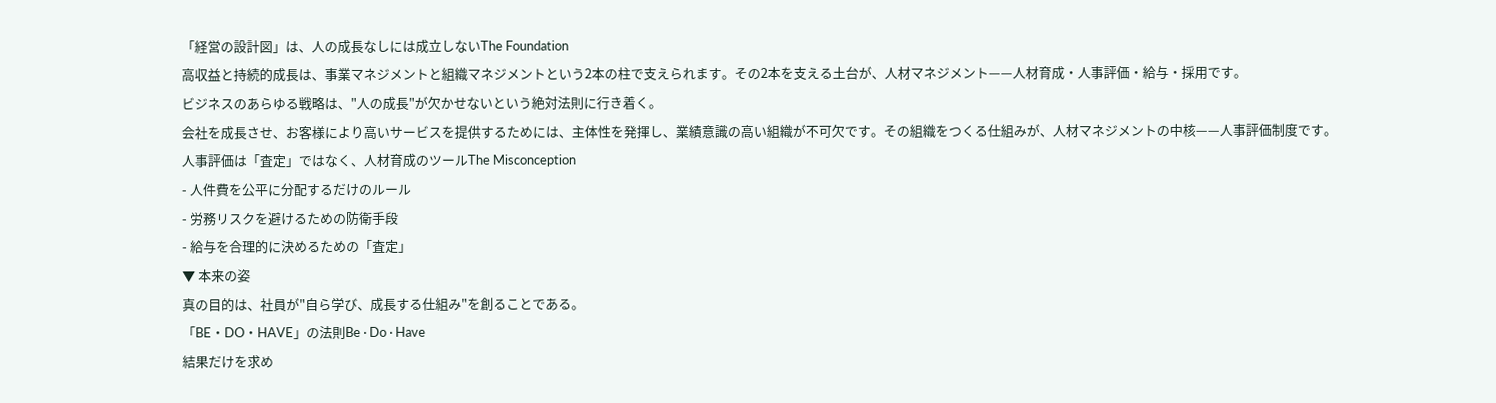「経営の設計図」は、人の成長なしには成立しないThe Foundation
高収益と持続的成長は、事業マネジメントと組織マネジメントという2本の柱で支えられます。その2本を支える土台が、人材マネジメント——人材育成・人事評価・給与・採用です。
ビジネスのあらゆる戦略は、"人の成長"が欠かせないという絶対法則に行き着く。
会社を成長させ、お客様により高いサービスを提供するためには、主体性を発揮し、業績意識の高い組織が不可欠です。その組織をつくる仕組みが、人材マネジメントの中核——人事評価制度です。
人事評価は「査定」ではなく、人材育成のツールThe Misconception
- 人件費を公平に分配するだけのルール
- 労務リスクを避けるための防衛手段
- 給与を合理的に決めるための「査定」
▼ 本来の姿
真の目的は、社員が"自ら学び、成長する仕組み"を創ることである。
「BE・DO・HAVE」の法則Be · Do · Have
結果だけを求め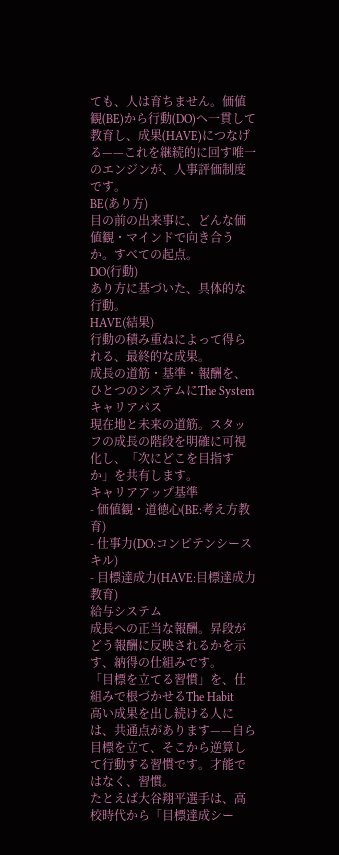ても、人は育ちません。価値観(BE)から行動(DO)へ一貫して教育し、成果(HAVE)につなげる——これを継続的に回す唯一のエンジンが、人事評価制度です。
BE(あり方)
目の前の出来事に、どんな価値観・マインドで向き合うか。すべての起点。
DO(行動)
あり方に基づいた、具体的な行動。
HAVE(結果)
行動の積み重ねによって得られる、最終的な成果。
成長の道筋・基準・報酬を、ひとつのシステムにThe System
キャリアパス
現在地と未来の道筋。スタッフの成長の階段を明確に可視化し、「次にどこを目指すか」を共有します。
キャリアアップ基準
- 価値観・道徳心(BE:考え方教育)
- 仕事力(DO:コンピテンシースキル)
- 目標達成力(HAVE:目標達成力教育)
給与システム
成長への正当な報酬。昇段がどう報酬に反映されるかを示す、納得の仕組みです。
「目標を立てる習慣」を、仕組みで根づかせるThe Habit
高い成果を出し続ける人には、共通点があります——自ら目標を立て、そこから逆算して行動する習慣です。才能ではなく、習慣。
たとえば大谷翔平選手は、高校時代から「目標達成シー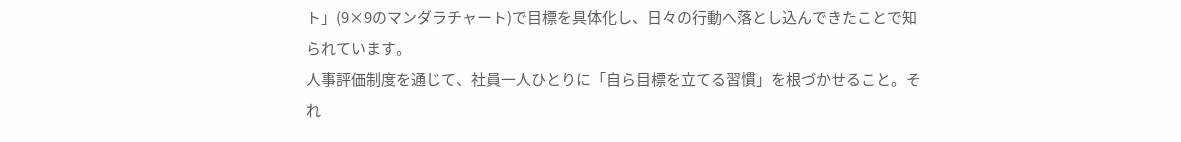ト」(9×9のマンダラチャート)で目標を具体化し、日々の行動へ落とし込んできたことで知られています。
人事評価制度を通じて、社員一人ひとりに「自ら目標を立てる習慣」を根づかせること。それ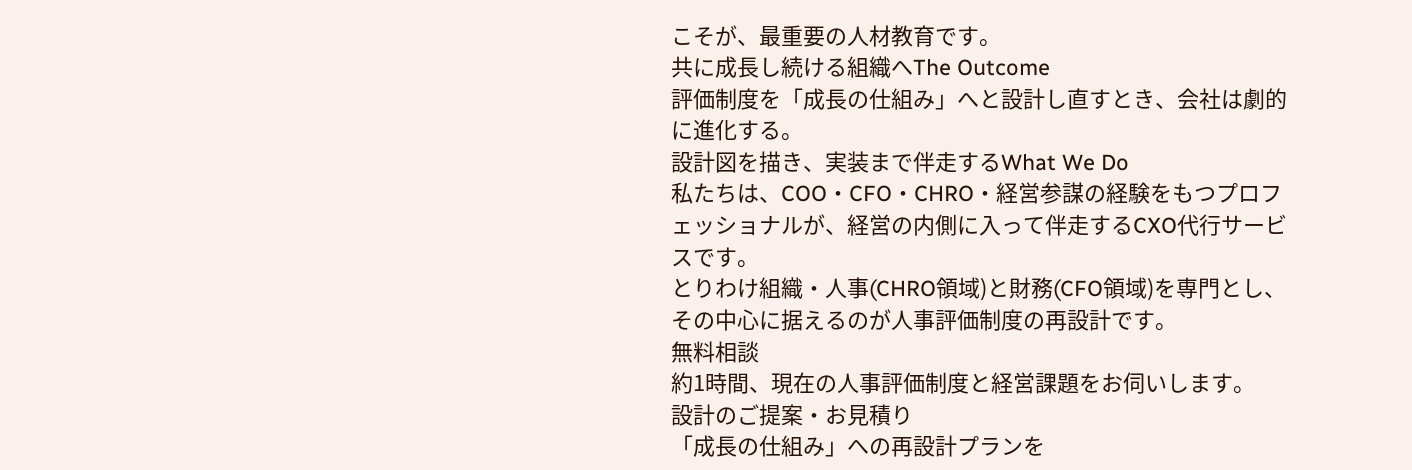こそが、最重要の人材教育です。
共に成長し続ける組織へThe Outcome
評価制度を「成長の仕組み」へと設計し直すとき、会社は劇的に進化する。
設計図を描き、実装まで伴走するWhat We Do
私たちは、COO・CFO・CHRO・経営参謀の経験をもつプロフェッショナルが、経営の内側に入って伴走するCXO代行サービスです。
とりわけ組織・人事(CHRO領域)と財務(CFO領域)を専門とし、その中心に据えるのが人事評価制度の再設計です。
無料相談
約1時間、現在の人事評価制度と経営課題をお伺いします。
設計のご提案・お見積り
「成長の仕組み」への再設計プランを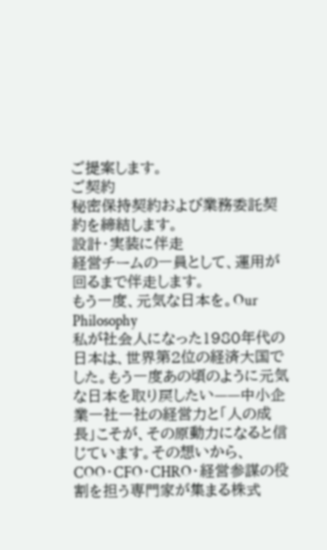ご提案します。
ご契約
秘密保持契約および業務委託契約を締結します。
設計・実装に伴走
経営チームの一員として、運用が回るまで伴走します。
もう一度、元気な日本を。Our Philosophy
私が社会人になった1980年代の日本は、世界第2位の経済大国でした。もう一度あの頃のように元気な日本を取り戻したい——中小企業一社一社の経営力と「人の成長」こそが、その原動力になると信じています。その想いから、COO・CFO・CHRO・経営参謀の役割を担う専門家が集まる株式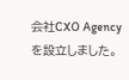会社CXO Agency を設立しました。